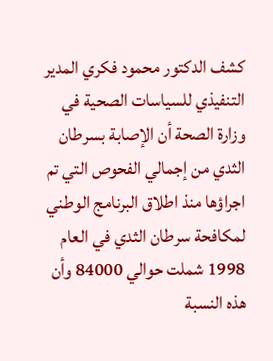كشف الدكتور محمود فكري المدير التنفيذي للسياسات الصحية في وزارة الصحة أن الإصابة بسرطان الثدي من إجمالي الفحوص التي تم اجراؤها منذ اطلاق البرنامج الوطني لمكافحة سرطان الثدي في العام 1998 شملت حوالي 84000 وأن هذه النسبة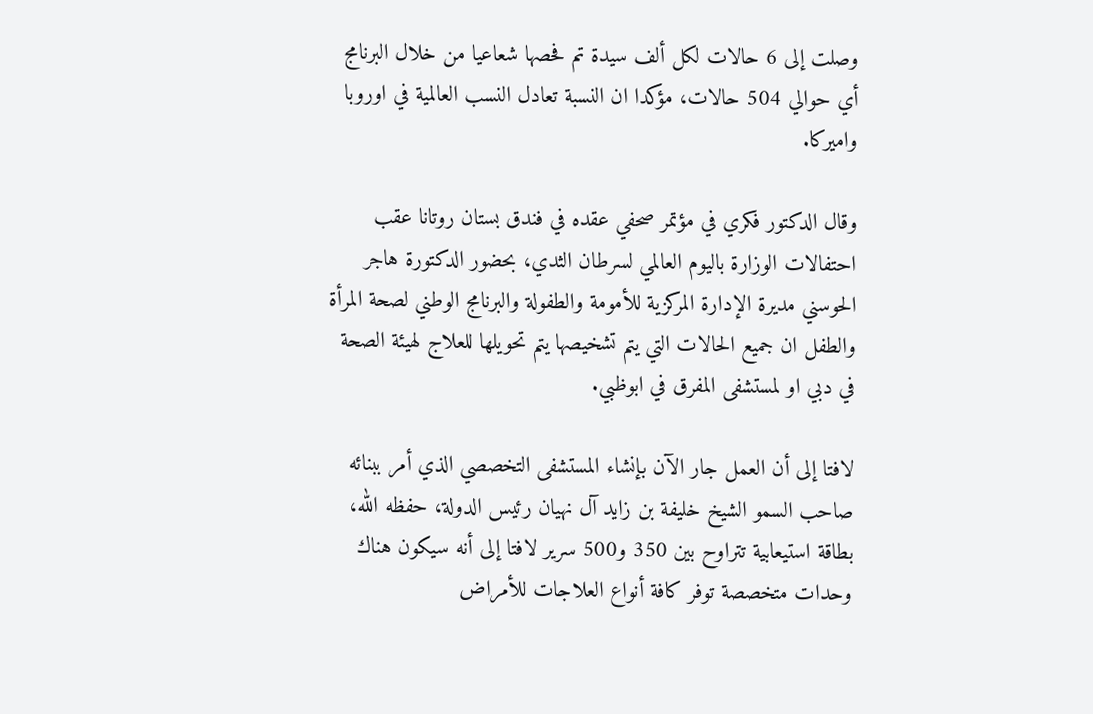وصلت إلى 6 حالات لكل ألف سيدة تم فحصها شعاعيا من خلال البرنامج أي حوالي 504 حالات، مؤكدا ان النسبة تعادل النسب العالمية في اوروبا واميركا.

وقال الدكتور فكري في مؤتمر صحفي عقده في فندق بستان روتانا عقب احتفالات الوزارة باليوم العالمي لسرطان الثدي، بحضور الدكتورة هاجر الحوسني مديرة الإدارة المركزية للأمومة والطفولة والبرنامج الوطني لصحة المرأة والطفل ان جميع الحالات التي يتم تشخيصها يتم تحويلها للعلاج لهيئة الصحة في دبي او لمستشفى المفرق في ابوظبي.

لافتا إلى أن العمل جار الآن بإنشاء المستشفى التخصصي الذي أمر ببنائه صاحب السمو الشيخ خليفة بن زايد آل نهيان رئيس الدولة، حفظه الله، بطاقة استيعابية تتراوح بين 350 و500 سرير لافتا إلى أنه سيكون هناك وحدات متخصصة توفر كافة أنواع العلاجات للأمراض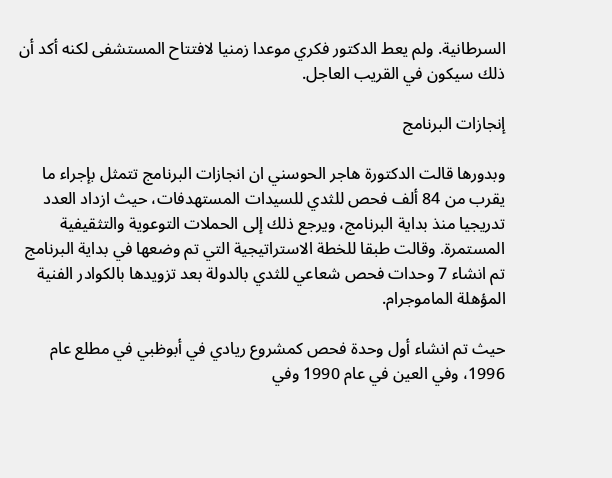السرطانية. ولم يعط الدكتور فكري موعدا زمنيا لافتتاح المستشفى لكنه أكد أن ذلك سيكون في القريب العاجل.

إنجازات البرنامج

وبدورها قالت الدكتورة هاجر الحوسني ان انجازات البرنامج تتمثل بإجراء ما يقرب من 84 ألف فحص للثدي للسيدات المستهدفات، حيث ازداد العدد تدريجيا منذ بداية البرنامج، ويرجع ذلك إلى الحملات التوعوية والتثقيفية المستمرة. وقالت طبقا للخطة الاستراتيجية التي تم وضعها في بداية البرنامج تم انشاء 7 وحدات فحص شعاعي للثدي بالدولة بعد تزويدها بالكوادر الفنية المؤهلة الماموجرام.

حيث تم انشاء أول وحدة فحص كمشروع ريادي في أبوظبي في مطلع عام 1996، وفي العين في عام 1990 وفي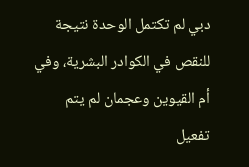دبي لم تكتمل الوحدة نتيجة للنقص في الكوادر البشرية، وفي أم القيوين وعجمان لم يتم تفعيل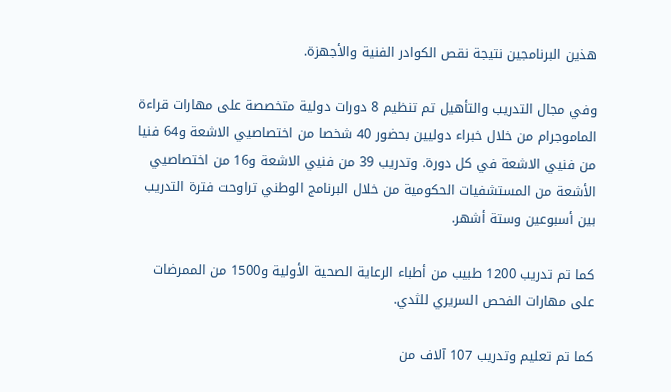هذين البرنامجين نتيجة نقص الكوادر الفنية والأجهزة.

وفي مجال التدريب والتأهيل تم تنظيم 8 دورات دولية متخصصة على مهارات قراءة الماموجرام من خلال خبراء دوليين بحضور 40 شخصا من اختصاصيي الاشعة و64 فنيا من فنيي الاشعة في كل دورة. وتدريب 39 من فنيي الاشعة و16 من اختصاصيي الأشعة من المستشفيات الحكومية من خلال البرنامج الوطني تراوحت فترة التدريب بين أسبوعين وستة أشهر.

كما تم تدريب 1200 طبيب من أطباء الرعاية الصحية الأولية و1500 من الممرضات على مهارات الفحص السريري للثدي.

كما تم تعليم وتدريب 107 آلاف من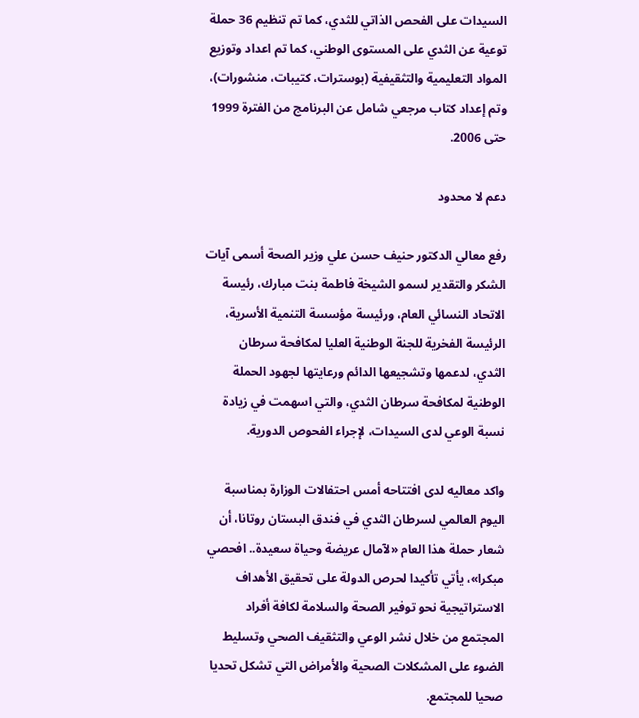السيدات على الفحص الذاتي للثدي، كما تم تنظيم 36 حملة توعية عن الثدي على المستوى الوطني، كما تم اعداد وتوزيع المواد التعليمية والتثقيفية (بوسترات، كتيبات، منشورات)، وتم إعداد كتاب مرجعي شامل عن البرنامج من الفترة 1999 حتى 2006.

دعم لا محدود

رفع معالي الدكتور حنيف حسن علي وزير الصحة أسمى آيات الشكر والتقدير لسمو الشيخة فاطمة بنت مبارك، رئيسة الاتحاد النسائي العام، ورئيسة مؤسسة التنمية الأسرية، الرئيسة الفخرية للجنة الوطنية العليا لمكافحة سرطان الثدي، لدعمها وتشجيعها الدائم ورعايتها لجهود الحملة الوطنية لمكافحة سرطان الثدي، والتي اسهمت في زيادة نسبة الوعي لدى السيدات، لإجراء الفحوص الدورية.

واكد معاليه لدى افتتاحه أمس احتفالات الوزارة بمناسبة اليوم العالمي لسرطان الثدي في فندق البستان روتانا، أن شعار حملة هذا العام «لآمال عريضة وحياة سعيدة.. افحصي مبكرا»، يأتي تأكيدا لحرص الدولة على تحقيق الأهداف الاستراتيجية نحو توفير الصحة والسلامة لكافة أفراد المجتمع من خلال نشر الوعي والتثقيف الصحي وتسليط الضوء على المشكلات الصحية والأمراض التي تشكل تحديا صحيا للمجتمع.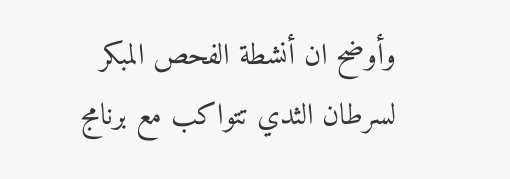وأوضح ان أنشطة الفحص المبكر لسرطان الثدي تتواكب مع برنامج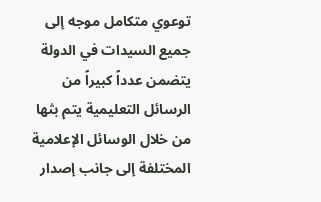توعوي متكامل موجه إلى جميع السيدات في الدولة يتضمن عدداً كبيراً من الرسائل التعليمية يتم بثها من خلال الوسائل الإعلامية المختلفة إلى جانب إصدار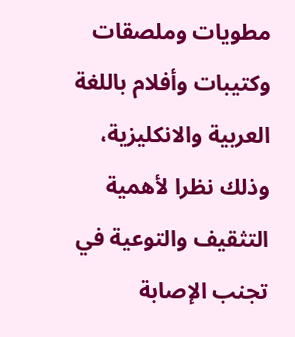مطويات وملصقات وكتيبات وأفلام باللغة العربية والانكليزية، وذلك نظرا لأهمية التثقيف والتوعية في تجنب الإصابة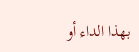بهذا الداء أو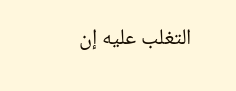التغلب عليه إن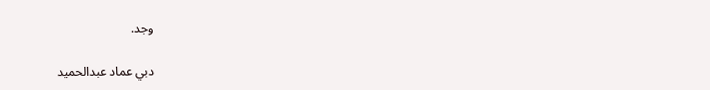وجد.

دبي عماد عبدالحميد